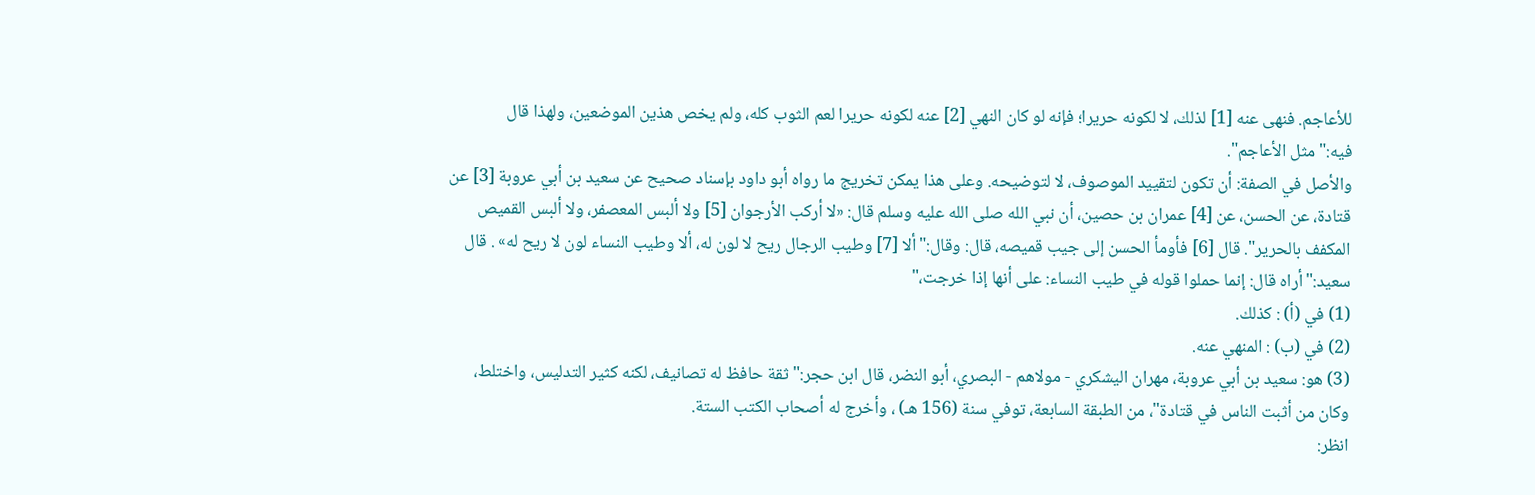للأعاجم. فنهى عنه [1] لذلك، لا لكونه حريرا؛ فإنه لو كان النهي [2] عنه لكونه حريرا لعم الثوب كله، ولم يخص هذين الموضعين، ولهذا قال فيه:"مثل الأعاجم".
والأصل في الصفة: أن تكون لتقييد الموصوف، لا لتوضيحه. وعلى هذا يمكن تخريج ما رواه أبو داود بإسناد صحيح عن سعيد بن أبي عروبة [3] عن قتادة، عن الحسن، عن [4] عمران بن حصين، أن نبي الله صلى الله عليه وسلم قال: «لا أركب الأرجوان [5] ولا ألبس المعصفر، ولا ألبس القميص المكفف بالحرير". قال [6] فأومأ الحسن إلى جيب قميصه، قال: وقال:"ألا [7] وطيب الرجال ريح لا لون له، ألا وطيب النساء لون لا ريح له» . قال سعيد:"أراه قال: إنما حملوا قوله في طيب النساء: على أنها إذا خرجت،"
(1) في (أ) : كذلك.
(2) في (ب) : المنهي عنه.
(3) هو: سعيد بن أبي عروبة، مهران اليشكري - مولاهم - البصري، أبو النضر، قال ابن حجر:"ثقة حافظ له تصانيف، لكنه كثير التدليس، واختلط، وكان من أثبت الناس في قتادة"، من الطبقة السابعة، توفي سنة (156 هـ) ، وأخرج له أصحاب الكتب الستة.
انظر: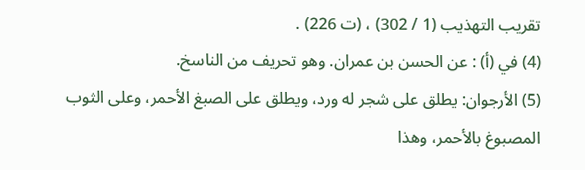تقريب التهذيب (1 / 302) ، (ت 226) .
(4) في (أ) : عن الحسن بن عمران. وهو تحريف من الناسخ.
(5) الأرجوان: يطلق على شجر له ورد، ويطلق على الصبغ الأحمر، وعلى الثوب المصبوغ بالأحمر، وهذا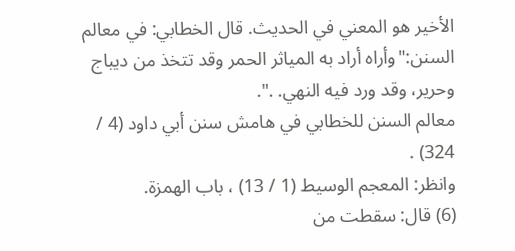الأخير هو المعني في الحديث. قال الخطابي: في معالم السنن:"وأراه أراد به المياثر الحمر وقد تتخذ من ديباج وحرير، وقد ورد فيه النهي. .".
معالم السنن للخطابي في هامش سنن أبي داود (4 / 324) .
وانظر: المعجم الوسيط (1 / 13) ، باب الهمزة.
(6) قال: سقطت من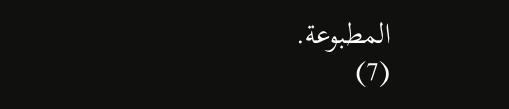المطبوعة.
(7)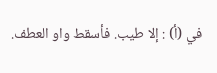في (أ) : إلا طيب. فأسقط واو العطف.